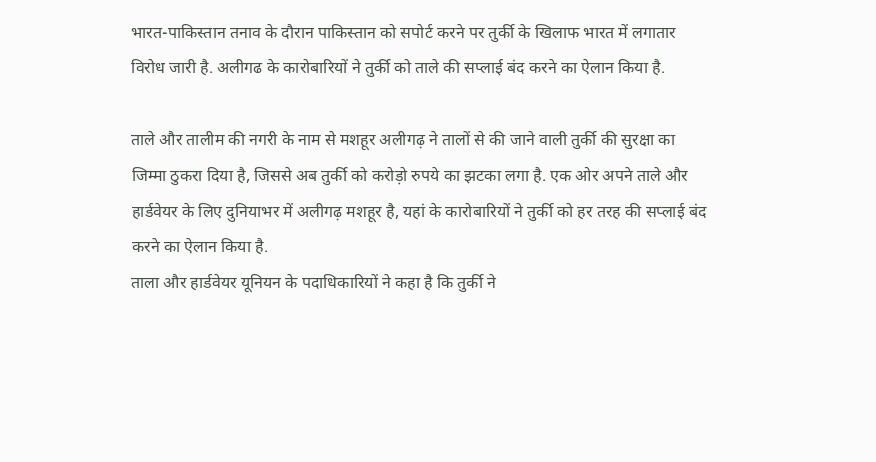भारत-पाकिस्तान तनाव के दौरान पाकिस्तान को सपोर्ट करने पर तुर्की के खिलाफ भारत में लगातार विरोध जारी है. अलीगढ के कारोबारियों ने तुर्की को ताले की सप्लाई बंद करने का ऐलान किया है.

ताले और तालीम की नगरी के नाम से मशहूर अलीगढ़ ने तालों से की जाने वाली तुर्की की सुरक्षा का जिम्मा ठुकरा दिया है, जिससे अब तुर्की को करोड़ो रुपये का झटका लगा है. एक ओर अपने ताले और हार्डवेयर के लिए दुनियाभर में अलीगढ़ मशहूर है, यहां के कारोबारियों ने तुर्की को हर तरह की सप्लाई बंद करने का ऐलान किया है.
ताला और हार्डवेयर यूनियन के पदाधिकारियों ने कहा है कि तुर्की ने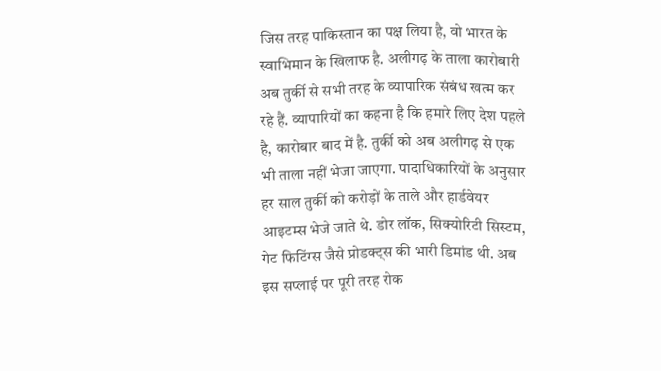जिस तरह पाकिस्तान का पक्ष लिया है, वो भारत के स्वाभिमान के खिलाफ है. अलीगढ़ के ताला कारोबारी अब तुर्की से सभी तरह के व्यापारिक संबंध खत्म कर रहे हैं. व्यापारियों का कहना है कि हमारे लिए देश पहले है, कारोबार बाद में है. तुर्की को अब अलीगढ़ से एक भी ताला नहीं भेजा जाएगा. पादाधिकारियों के अनुसार हर साल तुर्की को करोड़ों के ताले और हार्डवेयर आइटम्स भेजे जाते थे. डोर लॉक, सिक्योरिटी सिस्टम, गेट फिटिंग्स जैसे प्रोडक्ट्स की भारी डिमांड थी. अब इस सप्लाई पर पूरी तरह रोक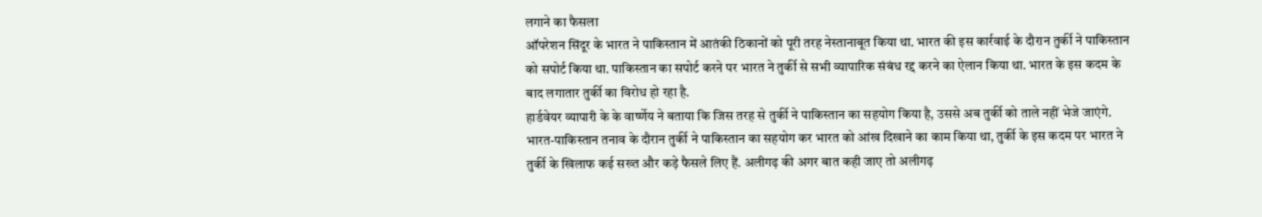लगाने का फैसला
ऑपरेशन सिंदूर के भारत ने पाकिस्तान में आतंकी ठिकानों को पूरी तरह नेस्तानाबूत किया था. भारत की इस कार्रवाई के दौरान तुर्की ने पाकिस्तान को सपोर्ट किया था. पाकिस्तान का सपोर्ट करने पर भारत ने तुर्की से सभी व्यापारिक संबंध रद्द करने का ऐलान किया था. भारत के इस कदम के बाद लगातार तुर्की का विरोध हो रहा है.
हार्डवेयर व्यापारी के के वार्ष्णेय ने बताया कि जिस तरह से तुर्की ने पाकिस्तान का सहयोग किया है, उससे अब तुर्की को ताले नहीं भेजे जाएंगे. भारत-पाकिस्तान तनाव के दौरान तुर्की ने पाकिस्तान का सहयोग कर भारत को आंख दिखाने का काम किया था, तुर्की के इस कदम पर भारत ने तुर्की के खिलाफ कई सख्त और कड़े फैसले लिए हैं. अलीगढ़ की अगर बात कही जाए तो अलीगढ़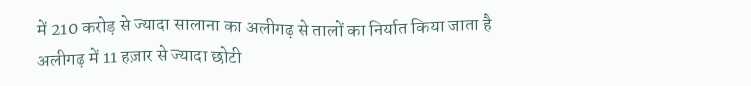में 210 करोड़ से ज्यादा सालाना का अलीगढ़ से तालों का निर्यात किया जाता है अलीगढ़ में 11 हज़ार से ज्यादा छोटी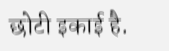छोटी इकाई है.